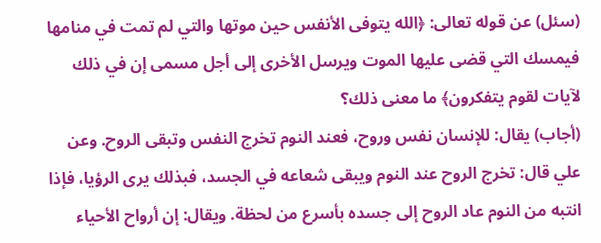(سئل) عن قوله تعالى: ﴿الله يتوفى الأنفس حين موتها والتي لم تمت في منامها فيمسك التي قضى عليها الموت ويرسل الأخرى إلى أجل مسمى إن في ذلك لآيات لقوم يتفكرون﴾ ما معنى ذلك؟
(أجاب) يقال: للإنسان نفس وروح، فعند النوم تخرج النفس وتبقى الروح. وعن علي قال: تخرج الروح عند النوم ويبقى شعاعه في الجسد، فبذلك يرى الرؤيا، فإذا انتبه من النوم عاد الروح إلى جسده بأسرع من لحظة. ويقال: إن أرواح الأحياء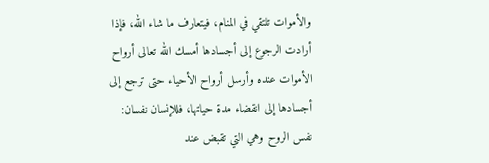والأموات تلتقي في المنام، فيتعارف ما شاء الله، فإذا أرادت الرجوع إلى أجسادها أمسك الله تعالى أرواح الأموات عنده وأرسل أرواح الأحياء حتى ترجع إلى أجسادها إلى انقضاء مدة حياتها، فللإنسان نفسان: نفس الروح وهي التي تقبض عند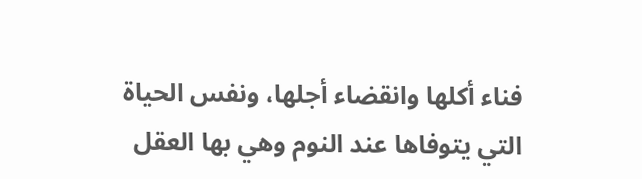فناء أكلها وانقضاء أجلها، ونفس الحياة التي يتوفاها عند النوم وهي بها العقل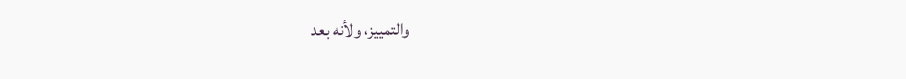والتمييز، ولأنه بعد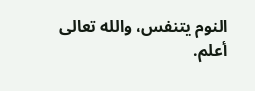النوم يتنفس، والله تعالى أعلم.